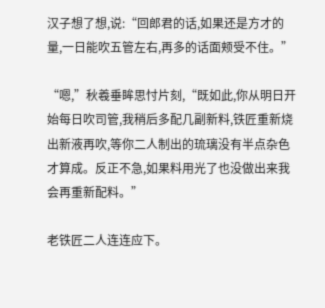汉子想了想,说:“回郎君的话,如果还是方才的量,一日能吹五管左右,再多的话面颊受不住。”

“嗯,”秋羲垂眸思忖片刻,“既如此,你从明日开始每日吹司管,我稍后多配几副新料,铁匠重新烧出新液再吹,等你二人制出的琉璃没有半点杂色才算成。反正不急,如果料用光了也没做出来我会再重新配料。”

老铁匠二人连连应下。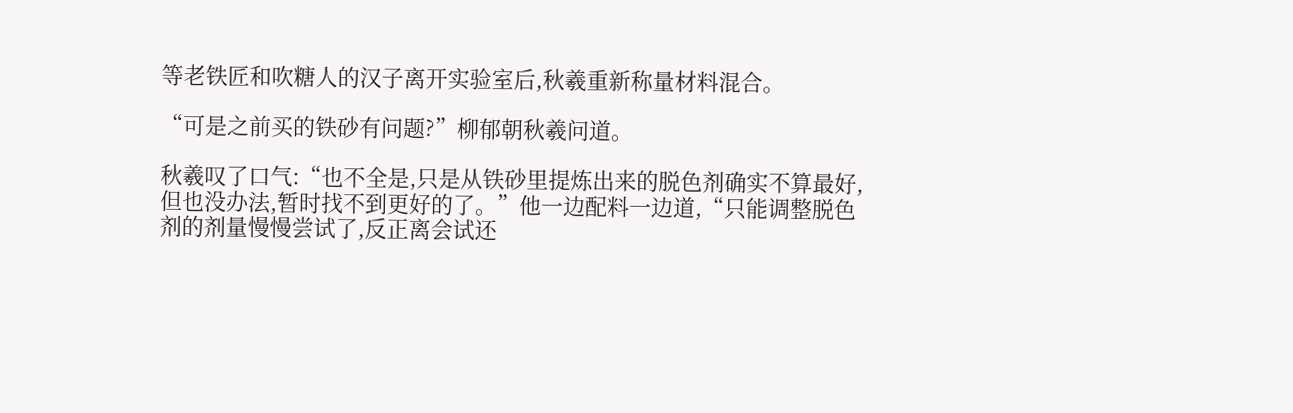等老铁匠和吹糖人的汉子离开实验室后,秋羲重新称量材料混合。

“可是之前买的铁砂有问题?”柳郁朝秋羲问道。

秋羲叹了口气:“也不全是,只是从铁砂里提炼出来的脱色剂确实不算最好,但也没办法,暂时找不到更好的了。”他一边配料一边道,“只能调整脱色剂的剂量慢慢尝试了,反正离会试还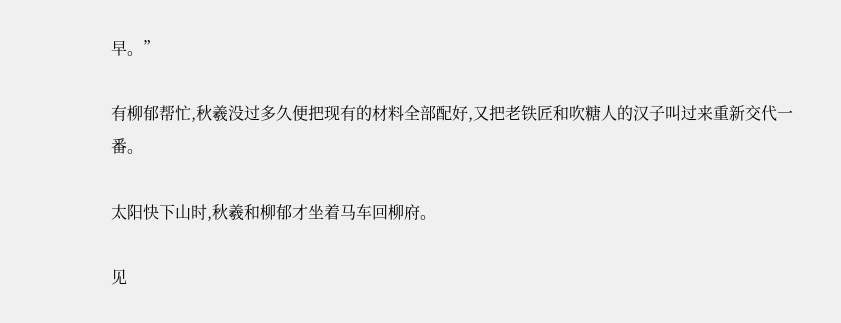早。”

有柳郁帮忙,秋羲没过多久便把现有的材料全部配好,又把老铁匠和吹糖人的汉子叫过来重新交代一番。

太阳快下山时,秋羲和柳郁才坐着马车回柳府。

见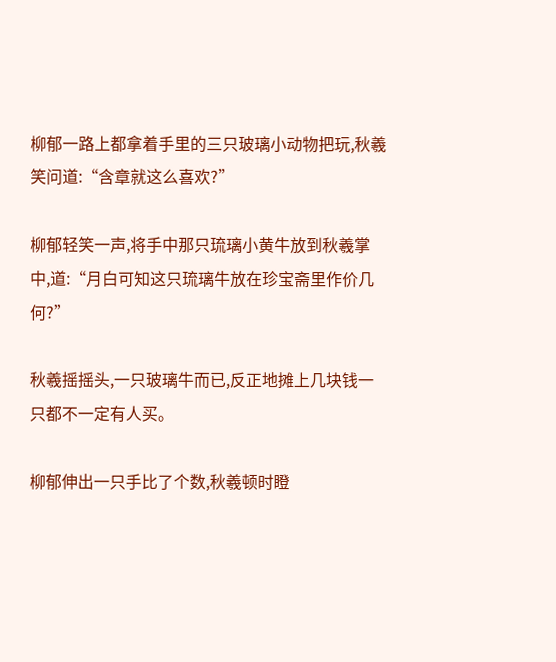柳郁一路上都拿着手里的三只玻璃小动物把玩,秋羲笑问道:“含章就这么喜欢?”

柳郁轻笑一声,将手中那只琉璃小黄牛放到秋羲掌中,道:“月白可知这只琉璃牛放在珍宝斋里作价几何?”

秋羲摇摇头,一只玻璃牛而已,反正地摊上几块钱一只都不一定有人买。

柳郁伸出一只手比了个数,秋羲顿时瞪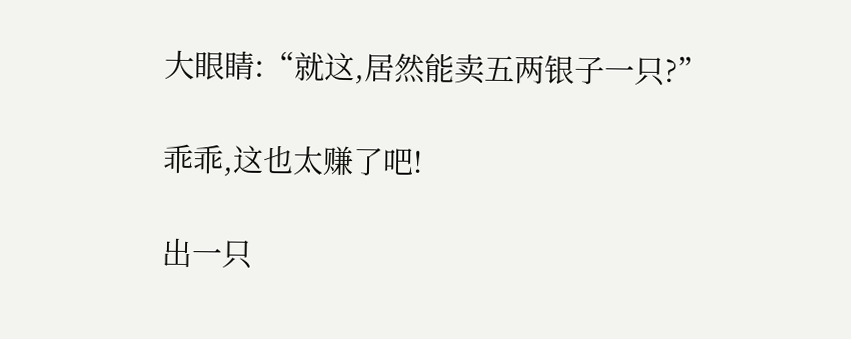大眼睛:“就这,居然能卖五两银子一只?”

乖乖,这也太赚了吧!

出一只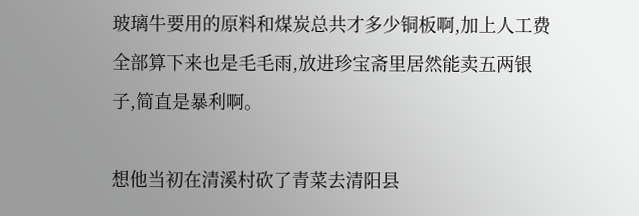玻璃牛要用的原料和煤炭总共才多少铜板啊,加上人工费全部算下来也是毛毛雨,放进珍宝斋里居然能卖五两银子,简直是暴利啊。

想他当初在清溪村砍了青菜去清阳县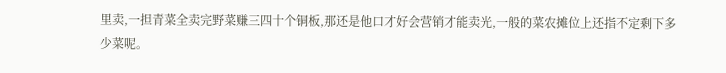里卖,一担青菜全卖完野菜赚三四十个铜板,那还是他口才好会营销才能卖光,一般的菜农摊位上还指不定剩下多少菜呢。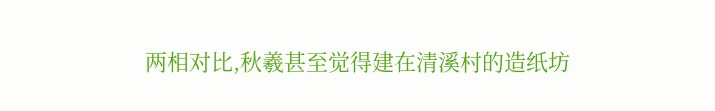两相对比,秋羲甚至觉得建在清溪村的造纸坊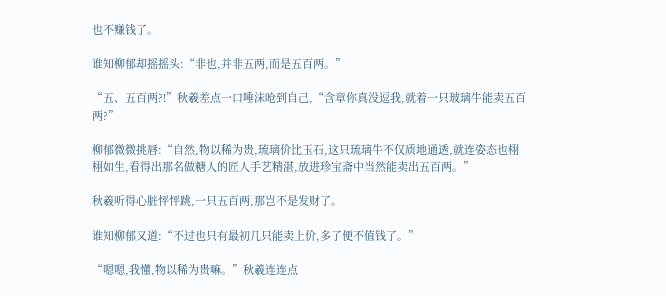也不赚钱了。

谁知柳郁却摇摇头:“非也,并非五两,而是五百两。”

“五、五百两?!”秋羲差点一口唾沫呛到自己,“含章你真没逗我,就着一只玻璃牛能卖五百两?”

柳郁微微挑唇:“自然,物以稀为贵,琉璃价比玉石,这只琉璃牛不仅质地通透,就连姿态也栩栩如生,看得出那名做糖人的匠人手艺精湛,放进珍宝斋中当然能卖出五百两。”

秋羲听得心脏怦怦跳,一只五百两,那岂不是发财了。

谁知柳郁又道:“不过也只有最初几只能卖上价,多了便不值钱了。”

“嗯嗯,我懂,物以稀为贵嘛。”秋羲连连点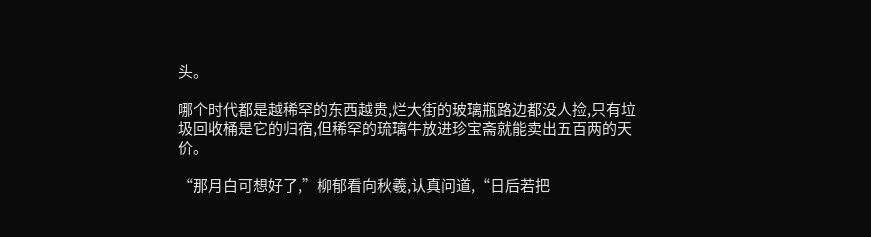头。

哪个时代都是越稀罕的东西越贵,烂大街的玻璃瓶路边都没人捡,只有垃圾回收桶是它的归宿,但稀罕的琉璃牛放进珍宝斋就能卖出五百两的天价。

“那月白可想好了,”柳郁看向秋羲,认真问道,“日后若把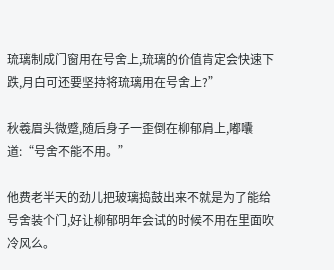琉璃制成门窗用在号舍上,琉璃的价值肯定会快速下跌,月白可还要坚持将琉璃用在号舍上?”

秋羲眉头微蹙,随后身子一歪倒在柳郁肩上,嘟囔道:“号舍不能不用。”

他费老半天的劲儿把玻璃捣鼓出来不就是为了能给号舍装个门,好让柳郁明年会试的时候不用在里面吹冷风么。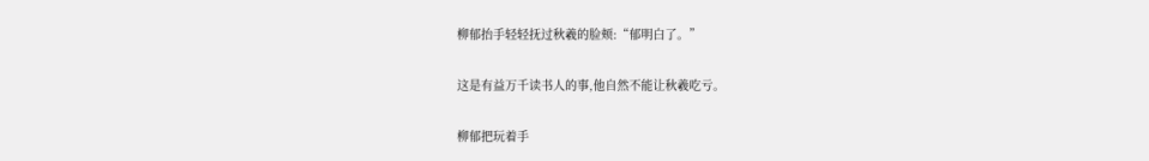柳郁抬手轻轻抚过秋羲的脸颊:“郁明白了。”

这是有益万千读书人的事,他自然不能让秋羲吃亏。

柳郁把玩着手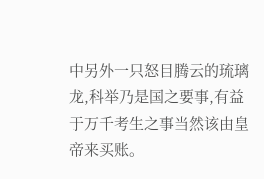中另外一只怒目腾云的琉璃龙,科举乃是国之要事,有益于万千考生之事当然该由皇帝来买账。